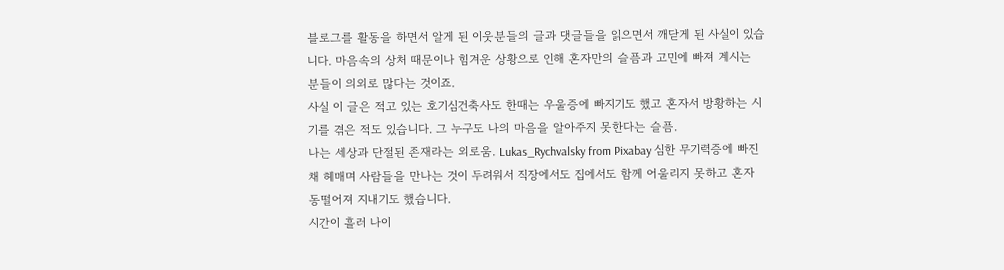블로그를 활동을 하면서 알게 된 이웃분들의 글과 댓글들을 읽으면서 깨닫게 된 사실이 있습니다. 마음속의 상처 때문이나 힘겨운 상황으로 인해 혼자만의 슬픔과 고민에 빠져 계시는 분들이 의외로 많다는 것이죠.
사실 이 글은 적고 있는 호기심건축사도 한때는 우울증에 빠지기도 했고 혼자서 방황하는 시기를 겪은 적도 있습니다. 그 누구도 나의 마음을 알아주지 못한다는 슬픔.
나는 세상과 단절된 존재라는 외로움. Lukas_Rychvalsky from Pixabay 심한 무기력증에 빠진 채 헤매며 사람들을 만나는 것이 두려워서 직장에서도 집에서도 함께 어울리지 못하고 혼자 동떨어져 지내기도 했습니다.
시간이 흘러 나이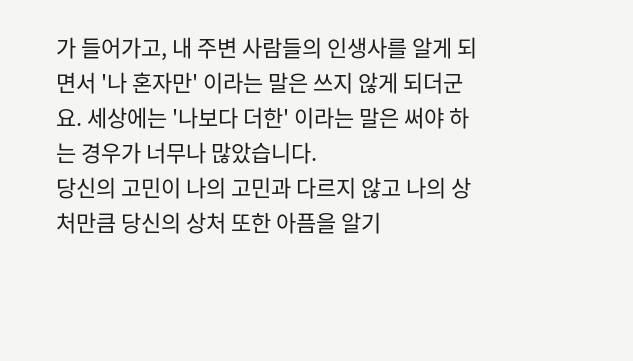가 들어가고, 내 주변 사람들의 인생사를 알게 되면서 '나 혼자만' 이라는 말은 쓰지 않게 되더군요. 세상에는 '나보다 더한' 이라는 말은 써야 하는 경우가 너무나 많았습니다.
당신의 고민이 나의 고민과 다르지 않고 나의 상처만큼 당신의 상처 또한 아픔을 알기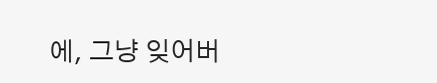에, 그냥 잊어버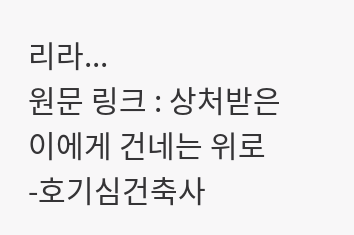리라...
원문 링크 : 상처받은 이에게 건네는 위로 -호기심건축사